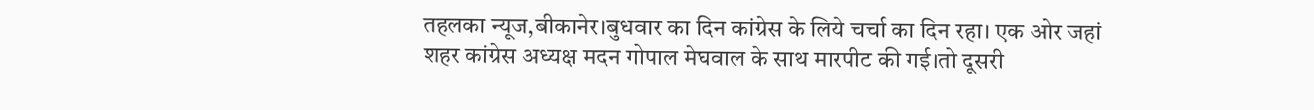तहलका न्यूज,बीकानेर।बुधवार का दिन कांग्रेस के लिये चर्चा का दिन रहा। एक ओर जहां शहर कांग्रेस अध्यक्ष मदन गोपाल मेघवाल के साथ मारपीट की गई।तो दूसरी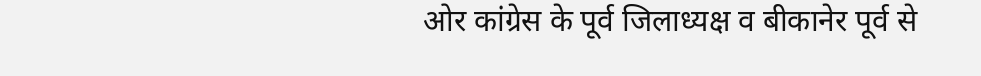ओर कांग्रेस के पूर्व जिलाध्यक्ष व बीकानेर पूर्व से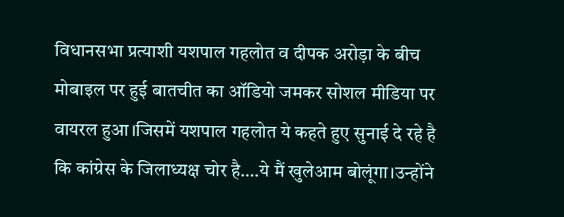विधानसभा प्रत्याशी यशपाल गहलोत व दीपक अरोड़ा के बीच मोबाइल पर हुई बातचीत का ऑडियो जमकर सोशल मीडिया पर वायरल हुआ।जिसमें यशपाल गहलोत ये कहते हुए सुनाई दे रहे है कि कांग्रेस के जिलाध्यक्ष चोर है….ये मैं खुलेआम बोलूंगा।उन्होंने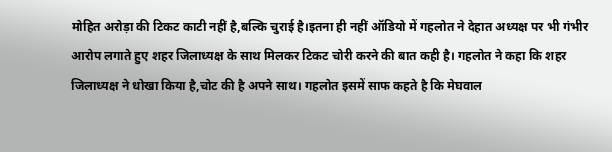मोहित अरोड़ा की टिकट काटी नहीं है,बल्कि चुराई है।इतना ही नहीं ऑडियो में गहलोत ने देहात अध्यक्ष पर भी गंभीर आरोप लगाते हुए शहर जिलाध्यक्ष के साथ मिलकर टिकट चोरी करने की बात कही है। गहलोत ने कहा कि शहर जिलाध्यक्ष ने धोखा किया है,चोट की है अपने साथ। गहलोत इसमें साफ कहते है कि मेघवाल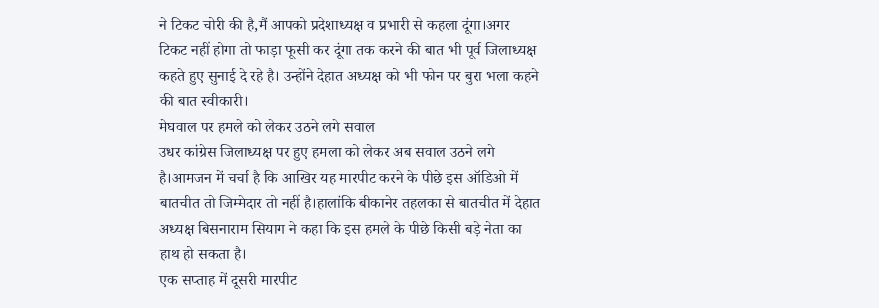ने टिकट चोरी की है,मैं आपको प्रदेशाध्यक्ष व प्रभारी से कहला दूंगा।अगर टिकट नहीं होगा तो फाड़ा फूसी कर दूंगा तक करने की बात भी पूर्व जिलाध्यक्ष कहते हुए सुनाई दे रहे है। उन्होंने देहात अध्यक्ष को भी फोन पर बुरा भला कहने की बात स्वीकारी।
मेघवाल पर हमले को लेकर उठने लगे सवाल
उधर कांग्रेस जिलाध्यक्ष पर हुए हमला को लेकर अब सवाल उठने लगे है।आमजन में चर्चा है कि आखिर यह मारपीट करने के पीछे इस ऑडिओ में बातचीत तो जिम्मेदार तो नहीं है।हालांकि बीकानेर तहलका से बातचीत में देहात अध्यक्ष बिसनाराम सियाग ने कहा कि इस हमले के पीछे किसी बड़े नेता का हाथ हो सकता है।
एक सप्ताह में दूसरी मारपीट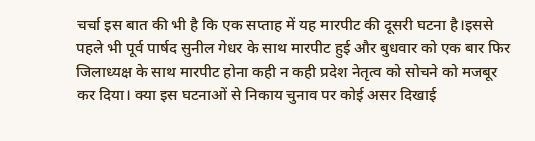चर्चा इस बात की भी है कि एक सप्ताह में यह मारपीट की दूसरी घटना है।इससे पहले भी पूर्व पार्षद सुनील गेधर के साथ मारपीट हुई और बुधवार को एक बार फिर जिलाध्यक्ष के साथ मारपीट होना कही न कही प्रदेश नेतृत्व को सोचने को मजबूर कर दिया। क्या इस घटनाओं से निकाय चुनाव पर कोई असर दिखाई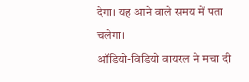देगा। यह आने वाले समय में पता चलेगा।
ऑडियो-विडियो वायरल ने मचा दी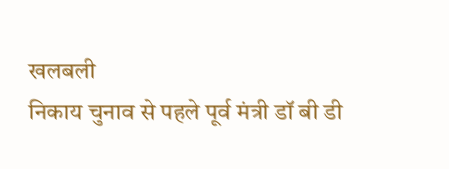खलबली
निकाय चुनाव से पहले पूर्व मंत्री डॉ बी डी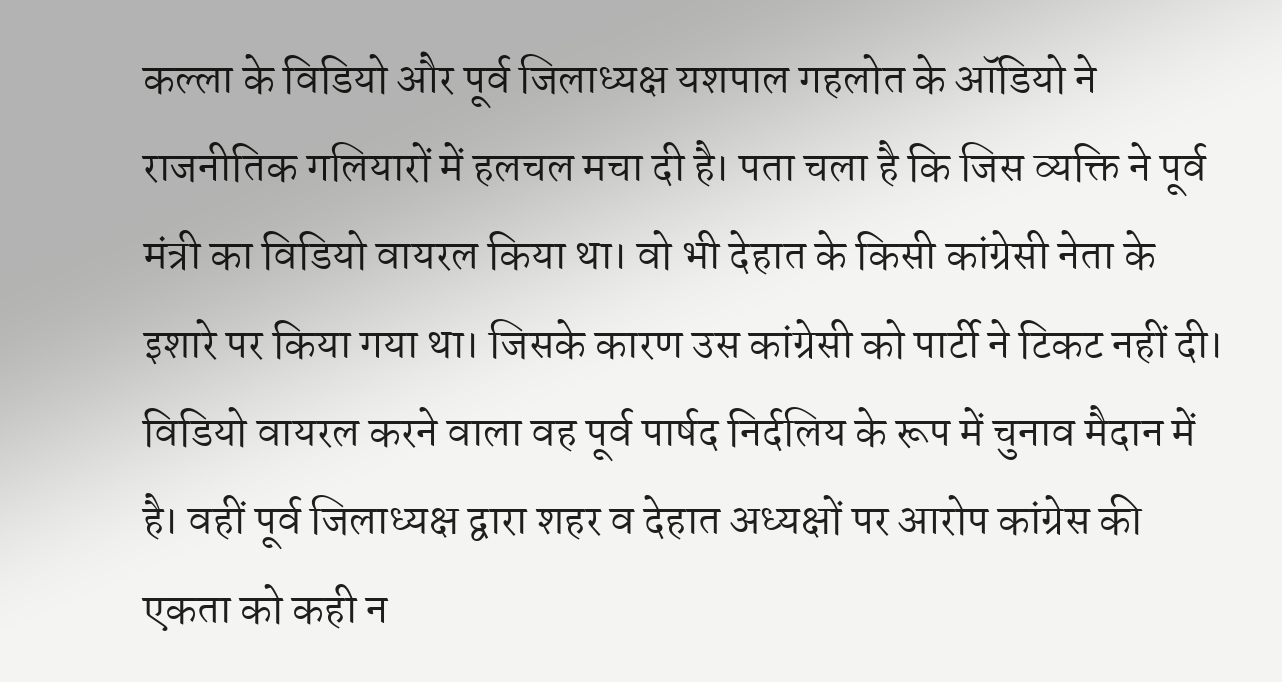कल्ला के विडियो और पूर्व जिलाध्यक्ष यशपाल गहलोत के ऑडियो ने राजनीतिक गलियारों में हलचल मचा दी है। पता चला है कि जिस व्यक्ति ने पूर्व मंत्री का विडियो वायरल किया था। वो भी देहात के किसी कांग्रेसी नेता के इशारे पर किया गया था। जिसके कारण उस कांग्रेसी को पार्टी ने टिकट नहीं दी। विडियो वायरल करने वाला वह पूर्व पार्षद निर्दलिय के रूप में चुनाव मैदान में है। वहीं पूर्व जिलाध्यक्ष द्वारा शहर व देहात अध्यक्षों पर आरोप कांग्रेस की एकता को कही न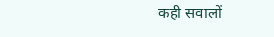कही सवालों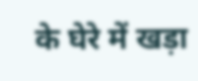के घेरे में खड़ा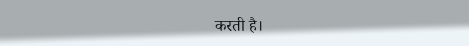करती है।